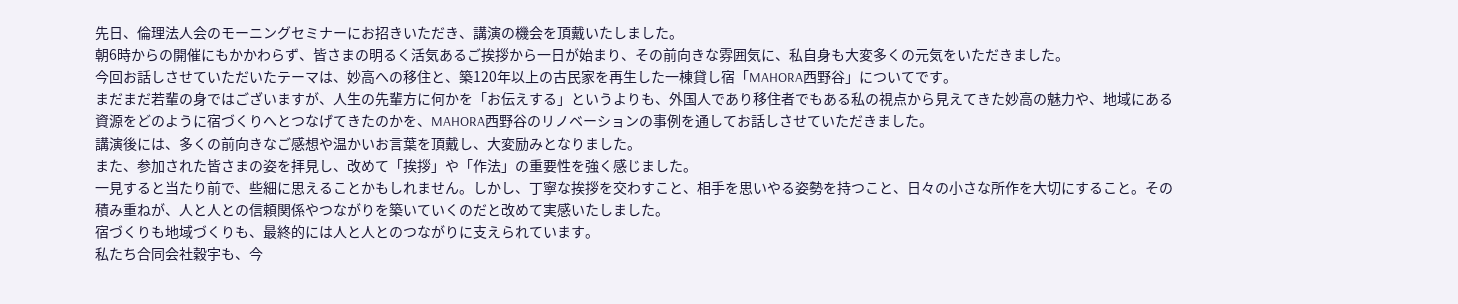先日、倫理法人会のモーニングセミナーにお招きいただき、講演の機会を頂戴いたしました。
朝6時からの開催にもかかわらず、皆さまの明るく活気あるご挨拶から一日が始まり、その前向きな雰囲気に、私自身も大変多くの元気をいただきました。
今回お話しさせていただいたテーマは、妙高への移住と、築120年以上の古民家を再生した一棟貸し宿「MAHORA西野谷」についてです。
まだまだ若輩の身ではございますが、人生の先輩方に何かを「お伝えする」というよりも、外国人であり移住者でもある私の視点から見えてきた妙高の魅力や、地域にある資源をどのように宿づくりへとつなげてきたのかを、MAHORA西野谷のリノベーションの事例を通してお話しさせていただきました。
講演後には、多くの前向きなご感想や温かいお言葉を頂戴し、大変励みとなりました。
また、参加された皆さまの姿を拝見し、改めて「挨拶」や「作法」の重要性を強く感じました。
一見すると当たり前で、些細に思えることかもしれません。しかし、丁寧な挨拶を交わすこと、相手を思いやる姿勢を持つこと、日々の小さな所作を大切にすること。その積み重ねが、人と人との信頼関係やつながりを築いていくのだと改めて実感いたしました。
宿づくりも地域づくりも、最終的には人と人とのつながりに支えられています。
私たち合同会社穀宇も、今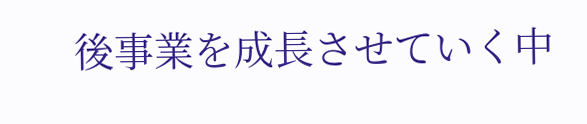後事業を成長させていく中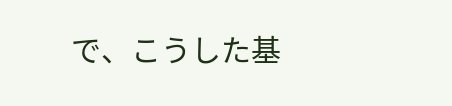で、こうした基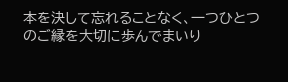本を決して忘れることなく、一つひとつのご縁を大切に歩んでまいり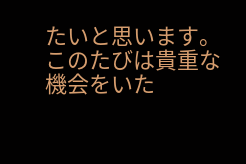たいと思います。
このたびは貴重な機会をいた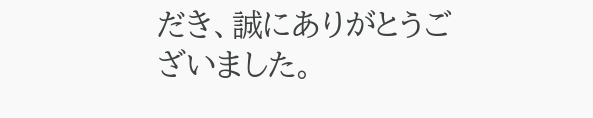だき、誠にありがとうございました。